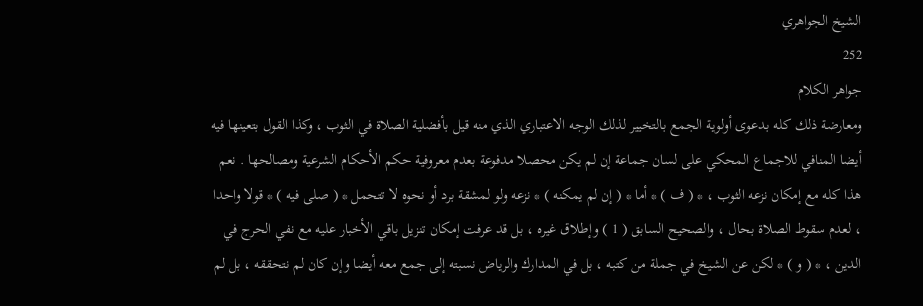الشيخ الجواهري
252
جواهر الكلام
ومعارضة ذلك كله بدعوى أولوية الجمع بالتخيير لذلك الوجه الاعتباري الذي منه قيل بأفضلية الصلاة في الثوب ، وكذا القول بتعينها فيه أيضا المنافي للاجماع المحكي على لسان جماعة إن لم يكن محصلا مدفوعة بعدم معروفية حكم الأحكام الشرعية ومصالحها . نعم هذا كله مع إمكان نزعه الثوب ، * ( ف ) * أما * ( إن لم يمكنه ) * نزعه ولو لمشقة برد أو نحوه لا تتحمل * ( صلى فيه ) * قولا واحدا ، لعدم سقوط الصلاة بحال ، والصحيح السابق ( 1 ) وإطلاق غيره ، بل قد عرفت إمكان تنزيل باقي الأخبار عليه مع نفي الحرج في الدين ، * ( و ) * لكن عن الشيخ في جملة من كتبه ، بل في المدارك والرياض نسبته إلى جمع معه أيضا وإن كان لم نتحققه ، بل لم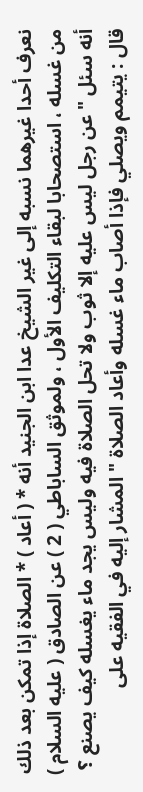نعرف أحدا غيرهما نسبه إلى غير الشيخ عدا ابن الجنيد أنه * ( أعاد ) * الصلاة إذا تمكن بعد ذلك من غسله ، استصحابا لبقاء التكليف الأول ، ولموثق الساباطي ( 2 ) عن الصادق ( عليه السلام ) أنه سئل " عن رجل ليس عليه إلا ثوب ولا تحل الصلاة فيه وليس يجد ماء يغسله كيف يصنع ؟ قال : يتيمم ويصلي فإذا أصاب ماء غسله وأعاد الصلاة " المشار إليه في الفقيه على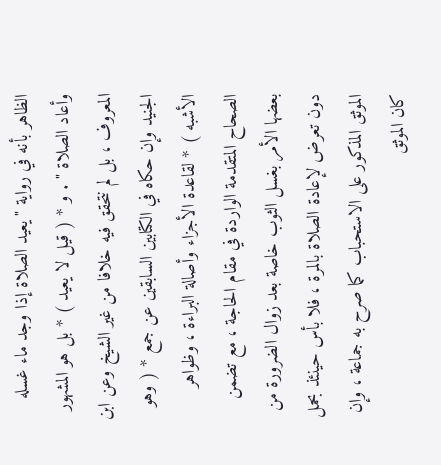الظاهر بأنه في رواية " يعيد الصلاة إذا وجد ماء غسله وأعاد الصلاة " . و * ( قيل لا يعيد ) * بل هو المشهور المعروف ، بل لم نتحقق فيه خلافا من غير الشيخ وعن ابن الجنيد وإن حكاه في الكتابين السابقين عن جمع * ( وهو الأشبه ) * لقاعدة الأجزاء وأصالة البراءة ، وظواهر الصحاح المتقدمة الواردة في مقام الحاجة ، مع تضمن بعضها الأمر بغسل الثوب خاصة بعد زوال الضرورة من دون تعرض لإعادة الصلاة بالمرة ، فلا بأس حينئذ بحمل الموثق المذكور على الاستحباب كما صرح به جماعة ، وإن كان الموثق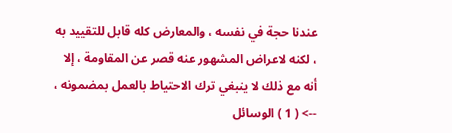عندنا حجة في نفسه ، والمعارض كله قابل للتقييد به ، لكنه لاعراض المشهور عنه قصر عن المقاومة ، إلا أنه مع ذلك لا ينبغي ترك الاحتياط بالعمل بمضمونه ،
--> ( 1 ) الوسائل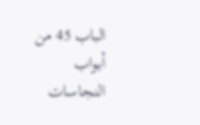الباب 45 من أبواب النجاسات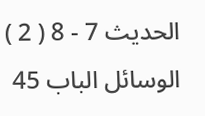الحديث 7 - 8 ( 2 ) الوسائل الباب 45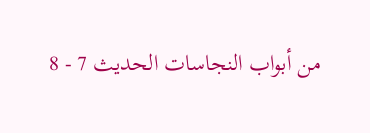من أبواب النجاسات الحديث 7 - 8